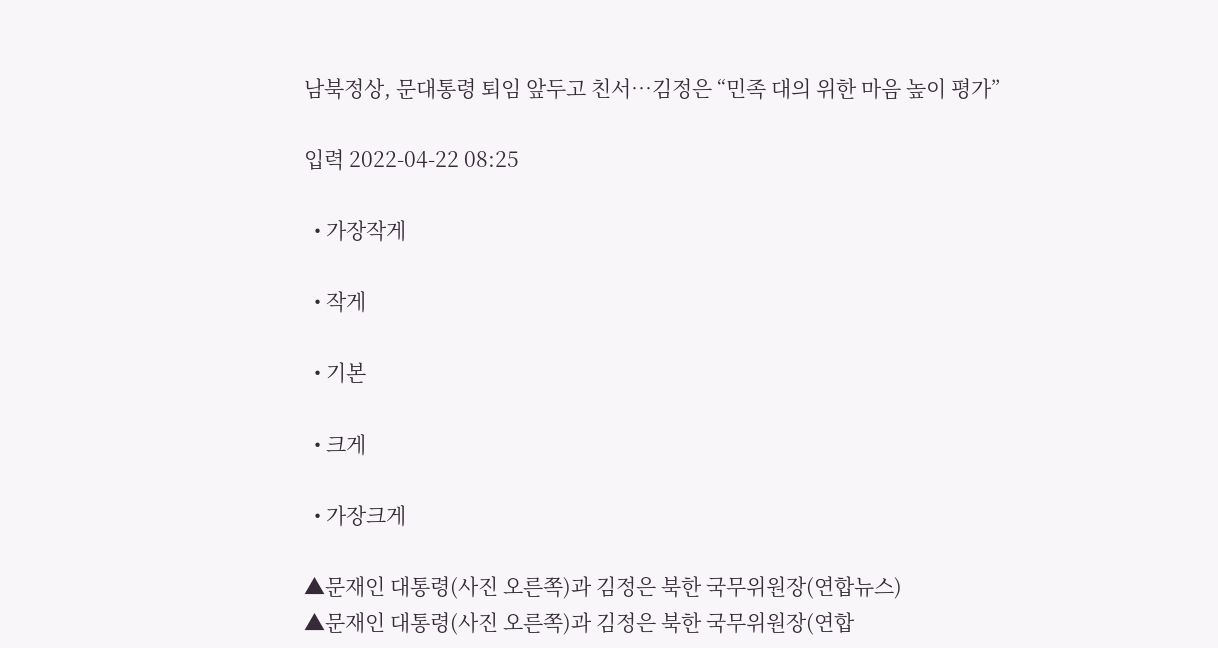남북정상, 문대통령 퇴임 앞두고 친서…김정은 “민족 대의 위한 마음 높이 평가”

입력 2022-04-22 08:25

  • 가장작게

  • 작게

  • 기본

  • 크게

  • 가장크게

▲문재인 대통령(사진 오른쪽)과 김정은 북한 국무위원장(연합뉴스)
▲문재인 대통령(사진 오른쪽)과 김정은 북한 국무위원장(연합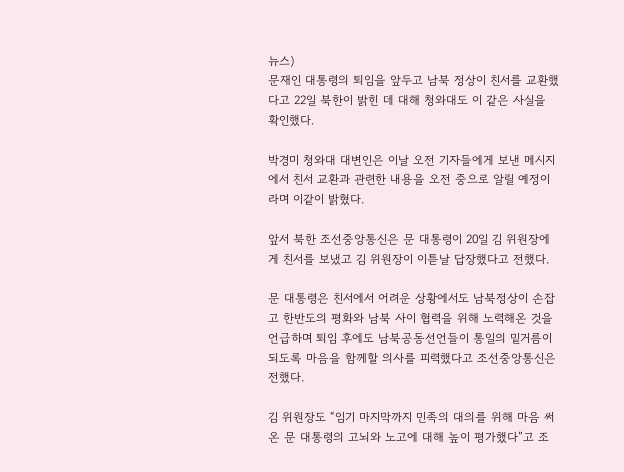뉴스)
문재인 대통령의 퇴임을 앞두고 남북 정상이 친서를 교환했다고 22일 북한이 밝힌 데 대해 청와대도 이 같은 사실을 확인했다.

박경미 청와대 대변인은 이날 오전 기자들에게 보낸 메시지에서 친서 교환과 관련한 내용을 오전 중으로 알릴 예정이라며 이같이 밝혔다.

앞서 북한 조선중앙통신은 문 대통령이 20일 김 위원장에게 친서를 보냈고 김 위원장이 이튿날 답장했다고 전했다.

문 대통령은 친서에서 어려운 상황에서도 남북정상이 손잡고 한반도의 평화와 남북 사이 협력을 위해 노력해온 것을 언급하며 퇴임 후에도 남북공동선언들이 통일의 밑거름이 되도록 마음을 함께할 의사를 피력했다고 조선중앙통신은 전했다.

김 위원장도 “임기 마지막까지 민족의 대의를 위해 마음 써 온 문 대통령의 고뇌와 노고에 대해 높이 평가했다”고 조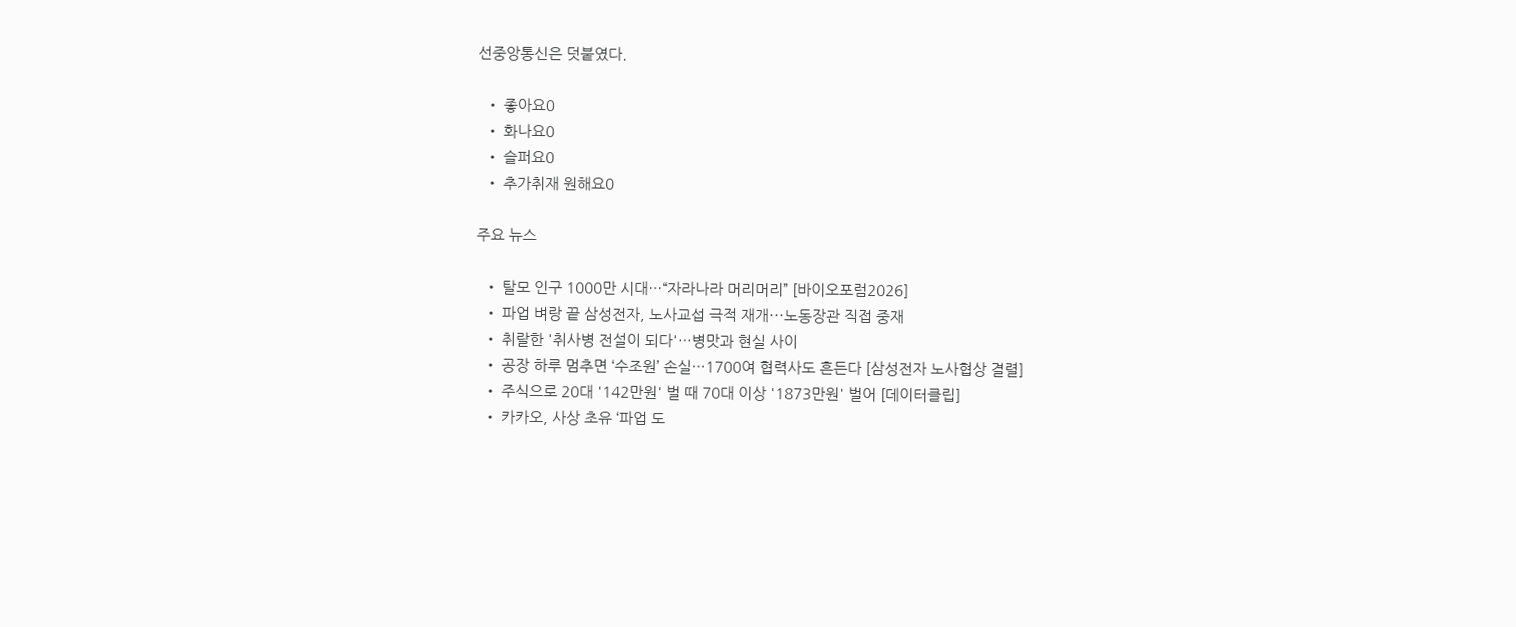선중앙통신은 덧붙였다.

  • 좋아요0
  • 화나요0
  • 슬퍼요0
  • 추가취재 원해요0

주요 뉴스

  • 탈모 인구 1000만 시대…“자라나라 머리머리” [바이오포럼2026]
  • 파업 벼랑 끝 삼성전자, 노사교섭 극적 재개⋯노동장관 직접 중재
  • 취랄한 '취사병 전설이 되다'…병맛과 현실 사이
  • 공장 하루 멈추면 ‘수조원’ 손실…1700여 협력사도 흔든다 [삼성전자 노사협상 결렬]
  • 주식으로 20대 '142만원' 벌 때 70대 이상 '1873만원' 벌어 [데이터클립]
  • 카카오, 사상 초유 ‘파업 도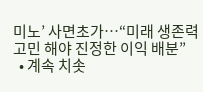미노’ 사면초가…“미래 생존력 고민 해야 진정한 이익 배분”
  • 계속 치솟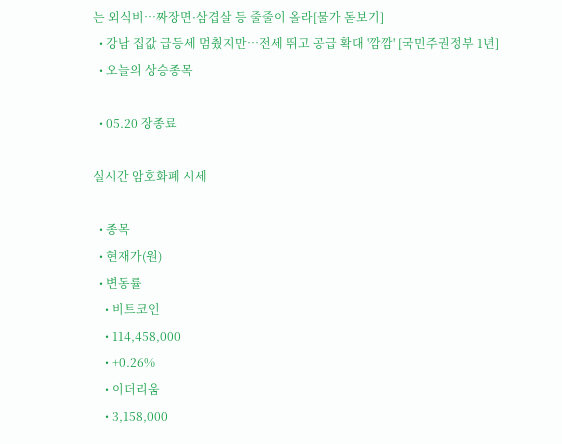는 외식비…짜장면·삼겹살 등 줄줄이 올라[물가 돋보기]
  • 강남 집값 급등세 멈췄지만⋯전세 뛰고 공급 확대 '깜깜' [국민주권정부 1년]
  • 오늘의 상승종목

  • 05.20 장종료

실시간 암호화폐 시세

  • 종목
  • 현재가(원)
  • 변동률
    • 비트코인
    • 114,458,000
    • +0.26%
    • 이더리움
    • 3,158,000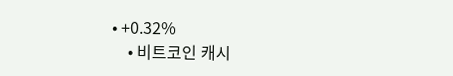• +0.32%
    • 비트코인 캐시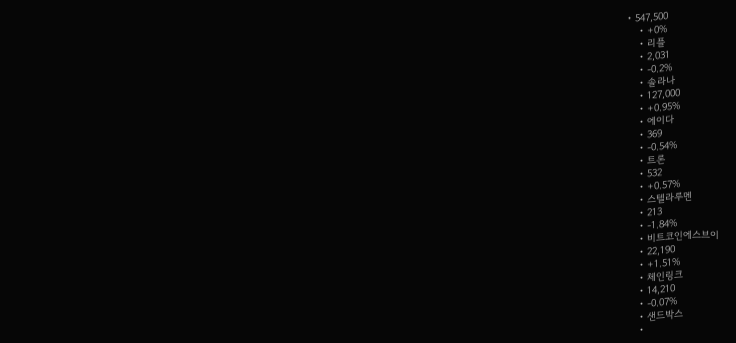• 547,500
    • +0%
    • 리플
    • 2,031
    • -0.2%
    • 솔라나
    • 127,000
    • +0.95%
    • 에이다
    • 369
    • -0.54%
    • 트론
    • 532
    • +0.57%
    • 스텔라루멘
    • 213
    • -1.84%
    • 비트코인에스브이
    • 22,190
    • +1.51%
    • 체인링크
    • 14,210
    • -0.07%
    • 샌드박스
    •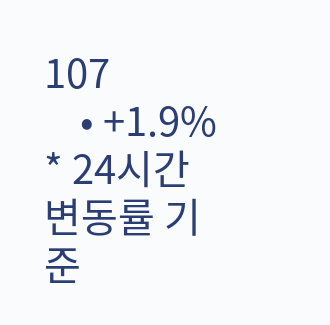107
    • +1.9%
* 24시간 변동률 기준